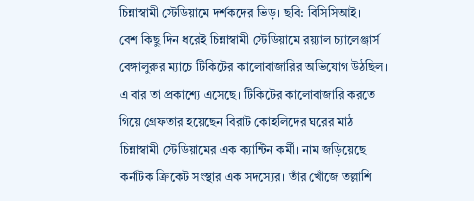চিন্নাস্বামী স্টেডিয়ামে দর্শকদের ভিড়। ছবি: বিসিসিআই।
বেশ কিছু দিন ধরেই চিন্নাস্বামী স্টেডিয়ামে রয়্যাল চ্যালেঞ্জার্স বেঙ্গালুরুর ম্যাচে টিকিটের কালোবাজারির অভিযোগ উঠছিল। এ বার তা প্রকাশ্যে এসেছে। টিকিটের কালোবাজারি করতে গিয়ে গ্রেফতার হয়েছেন বিরাট কোহলিদের ঘরের মাঠ চিন্নাস্বামী স্টেডিয়ামের এক ক্যান্টিন কর্মী। নাম জড়িয়েছে কর্নাটক ক্রিকেট সংস্থার এক সদস্যের। তাঁর খোঁজে তল্লাশি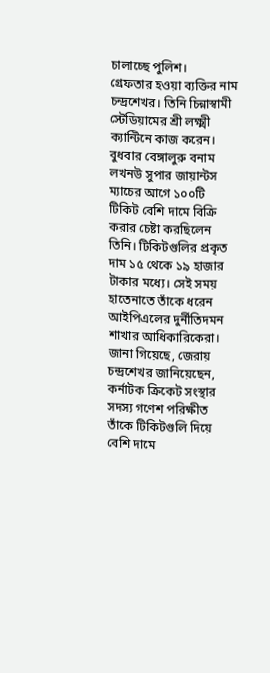চালাচ্ছে পুলিশ।
গ্রেফতার হওয়া ব্যক্তির নাম চন্দ্রশেখর। তিনি চিন্নাস্বামী স্টেডিয়ামের শ্রী লক্ষ্মী ক্যান্টিনে কাজ করেন। বুধবার বেঙ্গালুরু বনাম লখনউ সুপার জায়ান্টস ম্যাচের আগে ১০০টি টিকিট বেশি দামে বিক্রি করার চেষ্টা করছিলেন তিনি। টিকিটগুলির প্রকৃত দাম ১৫ থেকে ১৯ হাজার টাকার মধ্যে। সেই সময় হাতেনাতে তাঁকে ধরেন আইপিএলের দুর্নীতিদমন শাখার আধিকারিকেরা।
জানা গিয়েছে, জেরায় চন্দ্রশেখর জানিয়েছেন, কর্নাটক ক্রিকেট সংস্থার সদস্য গণেশ পরিক্ষীত তাঁকে টিকিটগুলি দিয়ে বেশি দামে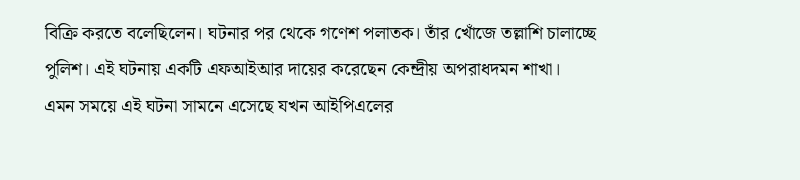বিক্রি করতে বলেছিলেন। ঘটনার পর থেকে গণেশ পলাতক। তাঁর খোঁজে তল্লাশি চালাচ্ছে পুলিশ। এই ঘটনায় একটি এফআইআর দায়ের করেছেন কেন্দ্রীয় অপরাধদমন শাখা।
এমন সময়ে এই ঘটনা সামনে এসেছে যখন আইপিএলের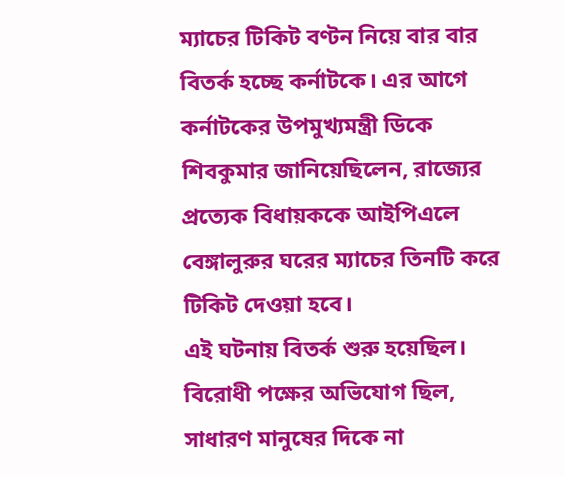ম্যাচের টিকিট বণ্টন নিয়ে বার বার বিতর্ক হচ্ছে কর্নাটকে। এর আগে কর্নাটকের উপমুখ্যমন্ত্রী ডিকে শিবকুমার জানিয়েছিলেন, রাজ্যের প্রত্যেক বিধায়ককে আইপিএলে বেঙ্গালুরুর ঘরের ম্যাচের তিনটি করে টিকিট দেওয়া হবে।
এই ঘটনায় বিতর্ক শুরু হয়েছিল। বিরোধী পক্ষের অভিযোগ ছিল, সাধারণ মানুষের দিকে না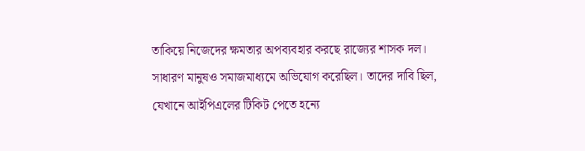তাকিয়ে নিজেদের ক্ষমতার অপব্যবহার করছে রাজ্যের শাসক দল। সাধারণ মানুষও সমাজমাধ্যমে অভিযোগ করেছিল। তাদের দাবি ছিল, যেখানে আইপিএলের টিকিট পেতে হন্যে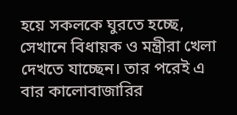হয়ে সকলকে ঘুরতে হচ্ছে, সেখানে বিধায়ক ও মন্ত্রীরা খেলা দেখতে যাচ্ছেন। তার পরেই এ বার কালোবাজারির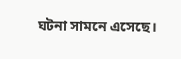ঘটনা সামনে এসেছে।